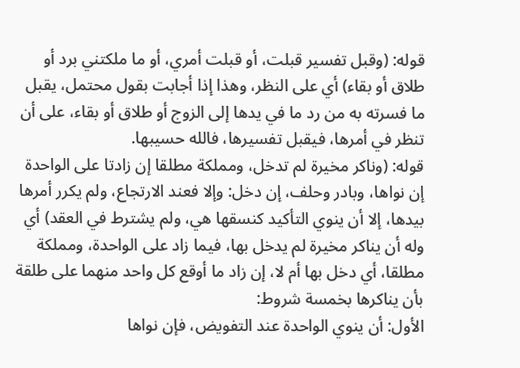قوله: (وقبل تفسير قبلت، أو قبلت أمري، أو ما ملكتني برد أو طلاق أو بقاء) أي على النظر، وهذا إذا أجابت بقول محتمل، يقبل ما فسرته به من رد ما في يدها إلى الزوج أو طلاق أو بقاء، على أن تنظر في أمرها، فيقبل تفسيرها، فالله حسيبها.
قوله: (وناكر مخيرة لم تدخل، ومملكة مطلقا إن زادتا على الواحدة إن نواها، وبادر وحلف، إن دخل: وإلا فعند الارتجاع، ولم يكرر أمرها بيدها، إلا أن ينوي التأكيد كنسقها هي، ولم يشترط في العقد) أي وله أن يناكر مخيرة لم يدخل بها، فيما زاد على الواحدة، ومملكة مطلقا، أي دخل بها أم لا، إن زاد ما أوقع كل واحد منهما على طلقة بأن يناكرها بخمسة شروط:
الأول: أن ينوي الواحدة عند التفويض، فإن نواها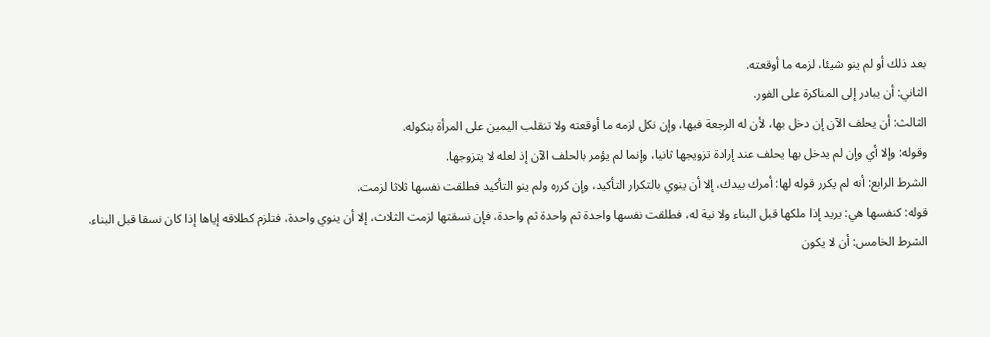بعد ذلك أو لم ينو شيئا، لزمه ما أوقعته.
الثاني: أن يبادر إلى المناكرة على الفور.
الثالث: أن يحلف الآن إن دخل بها، لأن له الرجعة فيها، وإن نكل لزمه ما أوقعته ولا تنقلب اليمين على المرأة بنكوله.
وقوله: وإلا أي وإن لم يدخل بها يحلف عند إرادة تزويجها ثانيا، وإنما لم يؤمر بالحلف الآن إذ لعله لا يتزوجها.
الشرط الرابع: أنه لم يكرر قوله لها: أمرك بيدك، إلا أن ينوي بالتكرار التأكيد، وإن كرره ولم ينو التأكيد فطلقت نفسها ثلاثا لزمت.
قوله: كنفسها هي: يريد إذا ملكها قبل البناء ولا نية له، فطلقت نفسها واحدة ثم واحدة ثم واحدة، فإن نسقتها لزمت الثلاث، إلا أن ينوي واحدة، فتلزم كطلاقه إياها إذا كان نسقا قبل البناء.
الشرط الخامس: أن لا يكون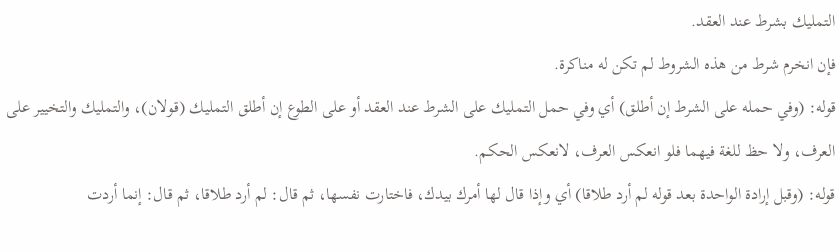التمليك بشرط عند العقد.
فإن انخرم شرط من هذه الشروط لم تكن له مناكرة.
قوله: (وفي حمله على الشرط إن أطلق) أي وفي حمل التمليك على الشرط عند العقد أو على الطوع إن أطلق التمليك (قولان)، والتمليك والتخيير على العرف، ولا حظ للغة فيهما فلو انعكس العرف، لانعكس الحكم.
قوله: (وقبل إرادة الواحدة بعد قوله لم أرد طلاقا) أي وإذا قال لها أمرك بيدك، فاختارت نفسها، ثم قال: لم أرد طلاقا، ثم قال: إنما أردت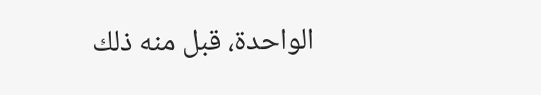الواحدة، قبل منه ذلك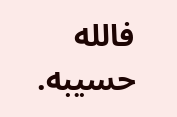فالله حسيبه.